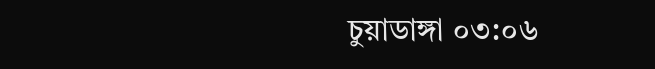চুয়াডাঙ্গা ০৩:০৬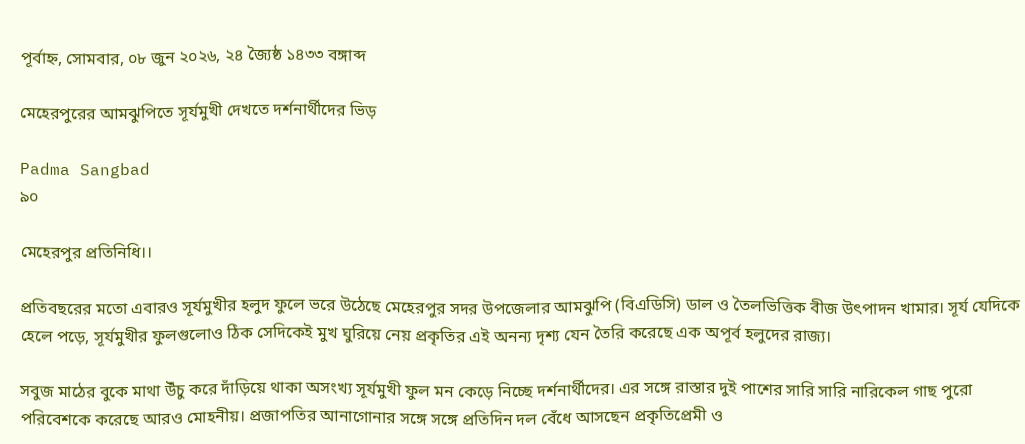পূর্বাহ্ন, সোমবার, ০৮ জুন ২০২৬, ২৪ জ্যৈষ্ঠ ১৪৩৩ বঙ্গাব্দ

মেহেরপুরের আমঝুপিতে সূর্যমুখী দেখতে দর্শনার্থীদের ভিড়

Padma Sangbad
৯০

মেহেরপুর প্রতিনিধি।।

প্রতিবছরের মতো এবারও সূর্যমুখীর হলুদ ফুলে ভরে উঠেছে মেহেরপুর সদর উপজেলার আমঝুপি (বিএডিসি) ডাল ও তৈলভিত্তিক বীজ উৎপাদন খামার। সূর্য যেদিকে হেলে পড়ে, সূর্যমুখীর ফুলগুলোও ঠিক সেদিকেই মুখ ঘুরিয়ে নেয় প্রকৃতির এই অনন্য দৃশ্য যেন তৈরি করেছে এক অপূর্ব হলুদের রাজ্য।

সবুজ মাঠের বুকে মাথা উঁচু করে দাঁড়িয়ে থাকা অসংখ্য সূর্যমুখী ফুল মন কেড়ে নিচ্ছে দর্শনার্থীদের। এর সঙ্গে রাস্তার দুই পাশের সারি সারি নারিকেল গাছ পুরো পরিবেশকে করেছে আরও মোহনীয়। প্রজাপতির আনাগোনার সঙ্গে সঙ্গে প্রতিদিন দল বেঁধে আসছেন প্রকৃতিপ্রেমী ও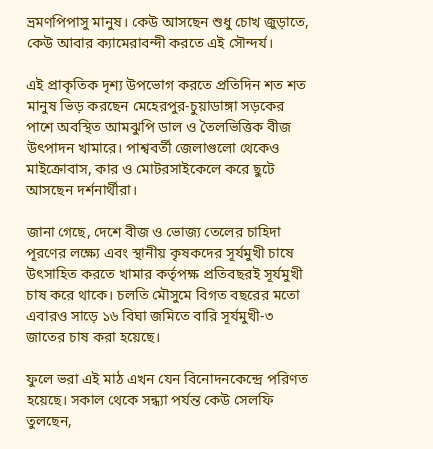ভ্রমণপিপাসু মানুষ। কেউ আসছেন শুধু চোখ জুড়াতে, কেউ আবার ক্যামেরাবন্দী করতে এই সৌন্দর্য।

এই প্রাকৃতিক দৃশ্য উপভোগ করতে প্রতিদিন শত শত মানুষ ভিড় করছেন মেহেরপুর-চুয়াডাঙ্গা সড়কের পাশে অবস্থিত আমঝুপি ডাল ও তৈলভিত্তিক বীজ উৎপাদন খামারে। পাশ্ববর্তী জেলাগুলো থেকেও মাইক্রোবাস, কার ও মোটরসাইকেলে করে ছুটে আসছেন দর্শনার্থীরা।

জানা গেছে, দেশে বীজ ও ভোজ্য তেলের চাহিদা পূরণের লক্ষ্যে এবং স্থানীয় কৃষকদের সূর্যমুখী চাষে উৎসাহিত করতে খামার কর্তৃপক্ষ প্রতিবছরই সূর্যমুখী চাষ করে থাকে। চলতি মৌসুমে বিগত বছরের মতো এবারও সাড়ে ১৬ বিঘা জমিতে বারি সূর্যমুখী-৩ জাতের চাষ করা হয়েছে।

ফুলে ভরা এই মাঠ এখন যেন বিনোদনকেন্দ্রে পরিণত হয়েছে। সকাল থেকে সন্ধ্যা পর্যন্ত কেউ সেলফি তুলছেন,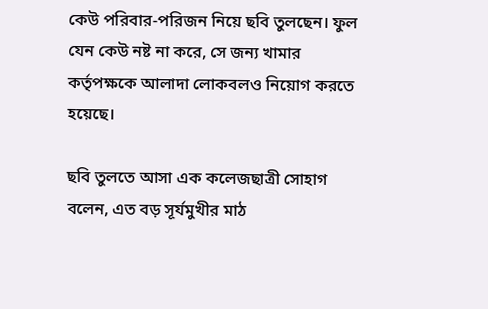কেউ পরিবার-পরিজন নিয়ে ছবি তুলছেন। ফুল যেন কেউ নষ্ট না করে, সে জন্য খামার কর্তৃপক্ষকে আলাদা লোকবলও নিয়োগ করতে হয়েছে।

ছবি তুলতে আসা এক কলেজছাত্রী সোহাগ বলেন, এত বড় সূর্যমুখীর মাঠ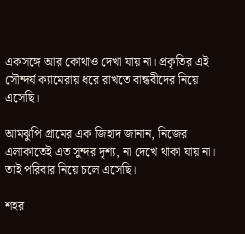একসঙ্গে আর কোথাও দেখা যায় না। প্রকৃতির এই সৌন্দর্য ক্যামেরায় ধরে রাখতে বান্ধবীদের নিয়ে এসেছি।

আমঝুপি গ্রামের এক জিহাদ জানান, নিজের এলাকাতেই এত সুন্দর দৃশ্য, না দেখে থাকা যায় না। তাই পরিবার নিয়ে চলে এসেছি।

শহর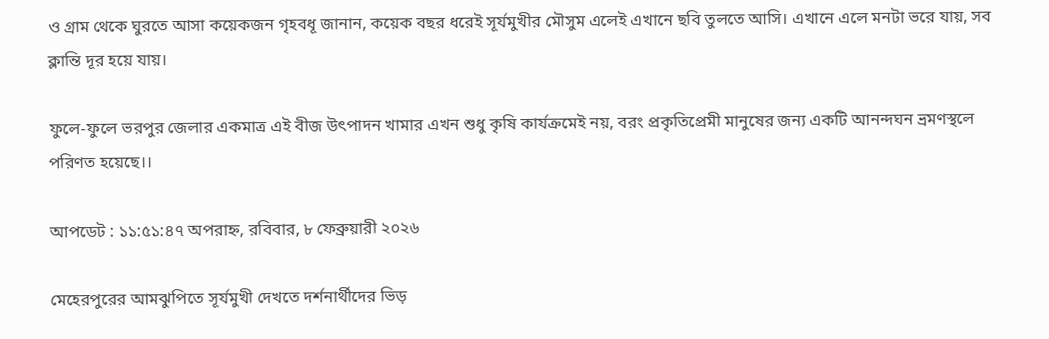ও গ্রাম থেকে ঘুরতে আসা কয়েকজন গৃহবধূ জানান, কয়েক বছর ধরেই সূর্যমুখীর মৌসুম এলেই এখানে ছবি তুলতে আসি। এখানে এলে মনটা ভরে যায়, সব ক্লান্তি দূর হয়ে যায়।

ফুলে-ফুলে ভরপুর জেলার একমাত্র এই বীজ উৎপাদন খামার এখন শুধু কৃষি কার্যক্রমেই নয়, বরং প্রকৃতিপ্রেমী মানুষের জন্য একটি আনন্দঘন ভ্রমণস্থলে পরিণত হয়েছে।।

আপডেট : ১১:৫১:৪৭ অপরাহ্ন, রবিবার, ৮ ফেব্রুয়ারী ২০২৬

মেহেরপুরের আমঝুপিতে সূর্যমুখী দেখতে দর্শনার্থীদের ভিড়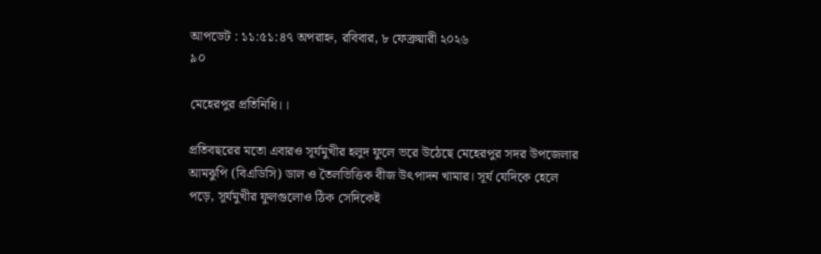আপডেট : ১১:৫১:৪৭ অপরাহ্ন, রবিবার, ৮ ফেব্রুয়ারী ২০২৬
৯০

মেহেরপুর প্রতিনিধি।।

প্রতিবছরের মতো এবারও সূর্যমুখীর হলুদ ফুলে ভরে উঠেছে মেহেরপুর সদর উপজেলার আমঝুপি (বিএডিসি) ডাল ও তৈলভিত্তিক বীজ উৎপাদন খামার। সূর্য যেদিকে হেলে পড়ে, সূর্যমুখীর ফুলগুলোও ঠিক সেদিকেই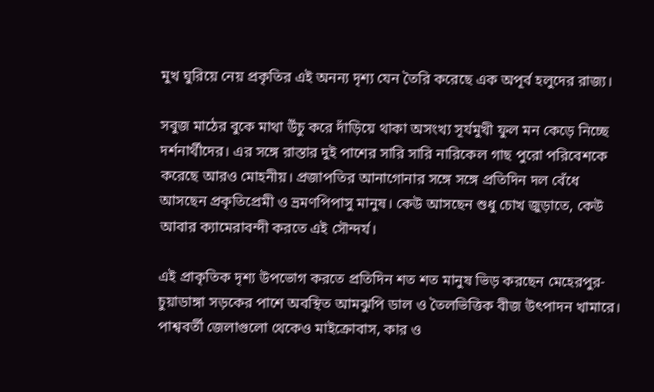মুখ ঘুরিয়ে নেয় প্রকৃতির এই অনন্য দৃশ্য যেন তৈরি করেছে এক অপূর্ব হলুদের রাজ্য।

সবুজ মাঠের বুকে মাথা উঁচু করে দাঁড়িয়ে থাকা অসংখ্য সূর্যমুখী ফুল মন কেড়ে নিচ্ছে দর্শনার্থীদের। এর সঙ্গে রাস্তার দুই পাশের সারি সারি নারিকেল গাছ পুরো পরিবেশকে করেছে আরও মোহনীয়। প্রজাপতির আনাগোনার সঙ্গে সঙ্গে প্রতিদিন দল বেঁধে আসছেন প্রকৃতিপ্রেমী ও ভ্রমণপিপাসু মানুষ। কেউ আসছেন শুধু চোখ জুড়াতে, কেউ আবার ক্যামেরাবন্দী করতে এই সৌন্দর্য।

এই প্রাকৃতিক দৃশ্য উপভোগ করতে প্রতিদিন শত শত মানুষ ভিড় করছেন মেহেরপুর-চুয়াডাঙ্গা সড়কের পাশে অবস্থিত আমঝুপি ডাল ও তৈলভিত্তিক বীজ উৎপাদন খামারে। পাশ্ববর্তী জেলাগুলো থেকেও মাইক্রোবাস, কার ও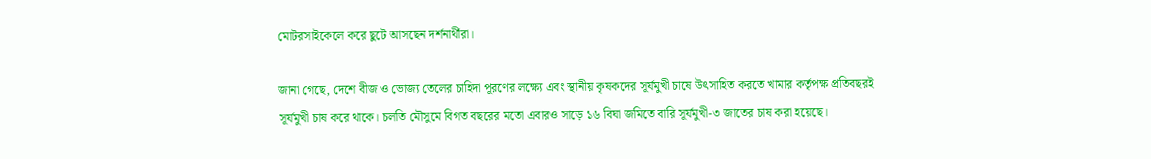মোটরসাইকেলে করে ছুটে আসছেন দর্শনার্থীরা।

জানা গেছে, দেশে বীজ ও ভোজ্য তেলের চাহিদা পূরণের লক্ষ্যে এবং স্থানীয় কৃষকদের সূর্যমুখী চাষে উৎসাহিত করতে খামার কর্তৃপক্ষ প্রতিবছরই সূর্যমুখী চাষ করে থাকে। চলতি মৌসুমে বিগত বছরের মতো এবারও সাড়ে ১৬ বিঘা জমিতে বারি সূর্যমুখী-৩ জাতের চাষ করা হয়েছে।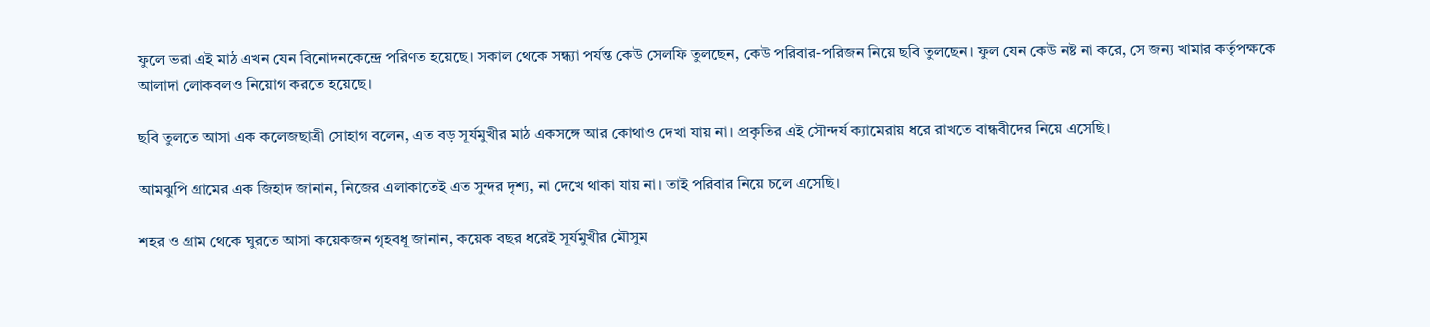ফুলে ভরা এই মাঠ এখন যেন বিনোদনকেন্দ্রে পরিণত হয়েছে। সকাল থেকে সন্ধ্যা পর্যন্ত কেউ সেলফি তুলছেন, কেউ পরিবার-পরিজন নিয়ে ছবি তুলছেন। ফুল যেন কেউ নষ্ট না করে, সে জন্য খামার কর্তৃপক্ষকে আলাদা লোকবলও নিয়োগ করতে হয়েছে।

ছবি তুলতে আসা এক কলেজছাত্রী সোহাগ বলেন, এত বড় সূর্যমুখীর মাঠ একসঙ্গে আর কোথাও দেখা যায় না। প্রকৃতির এই সৌন্দর্য ক্যামেরায় ধরে রাখতে বান্ধবীদের নিয়ে এসেছি।

আমঝুপি গ্রামের এক জিহাদ জানান, নিজের এলাকাতেই এত সুন্দর দৃশ্য, না দেখে থাকা যায় না। তাই পরিবার নিয়ে চলে এসেছি।

শহর ও গ্রাম থেকে ঘুরতে আসা কয়েকজন গৃহবধূ জানান, কয়েক বছর ধরেই সূর্যমুখীর মৌসুম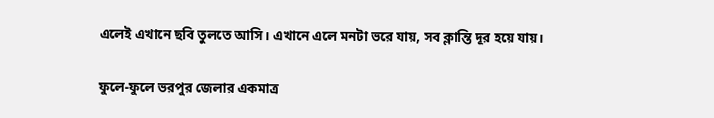এলেই এখানে ছবি তুলতে আসি। এখানে এলে মনটা ভরে যায়, সব ক্লান্তি দূর হয়ে যায়।

ফুলে-ফুলে ভরপুর জেলার একমাত্র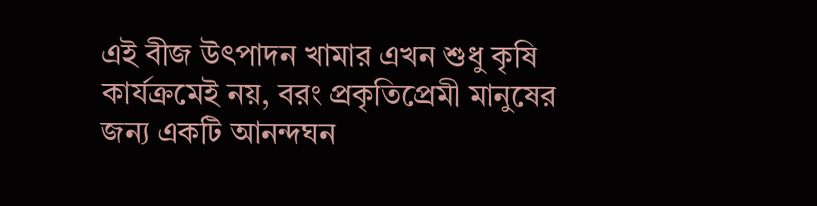এই বীজ উৎপাদন খামার এখন শুধু কৃষি কার্যক্রমেই নয়, বরং প্রকৃতিপ্রেমী মানুষের জন্য একটি আনন্দঘন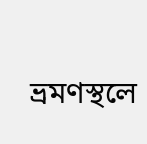ভ্রমণস্থলে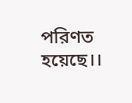পরিণত হয়েছে।।